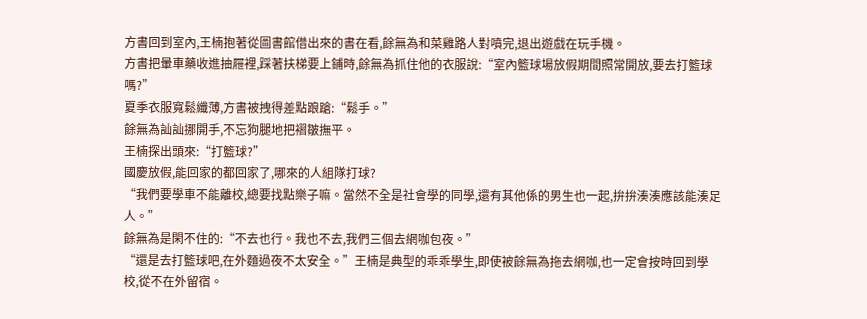方書回到室內,王楠抱著從圖書館借出來的書在看,餘無為和菜雞路人對噴完,退出遊戲在玩手機。
方書把暈車藥收進抽屜裡,踩著扶梯要上鋪時,餘無為抓住他的衣服說:“室內籃球場放假期間照常開放,要去打籃球嗎?”
夏季衣服寬鬆纖薄,方書被拽得差點踉蹌:“鬆手。”
餘無為訕訕挪開手,不忘狗腿地把褶皺撫平。
王楠探出頭來:“打籃球?”
國慶放假,能回家的都回家了,哪來的人組隊打球?
“我們要學車不能離校,總要找點樂子嘛。當然不全是社會學的同學,還有其他係的男生也一起,拚拚湊湊應該能湊足人。”
餘無為是閑不住的:“不去也行。我也不去,我們三個去網咖包夜。”
“還是去打籃球吧,在外麵過夜不太安全。”王楠是典型的乖乖學生,即使被餘無為拖去網咖,也一定會按時回到學校,從不在外留宿。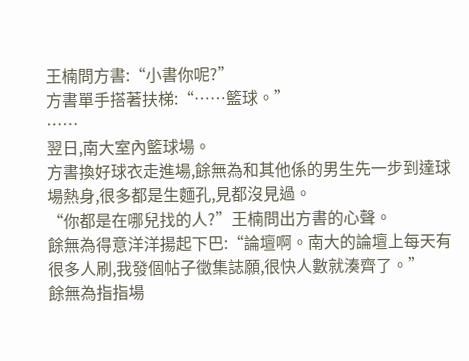王楠問方書:“小書你呢?”
方書單手搭著扶梯:“……籃球。”
……
翌日,南大室內籃球場。
方書換好球衣走進場,餘無為和其他係的男生先一步到達球場熱身,很多都是生麵孔,見都沒見過。
“你都是在哪兒找的人?”王楠問出方書的心聲。
餘無為得意洋洋揚起下巴:“論壇啊。南大的論壇上每天有很多人刷,我發個帖子徵集誌願,很快人數就湊齊了。”
餘無為指指場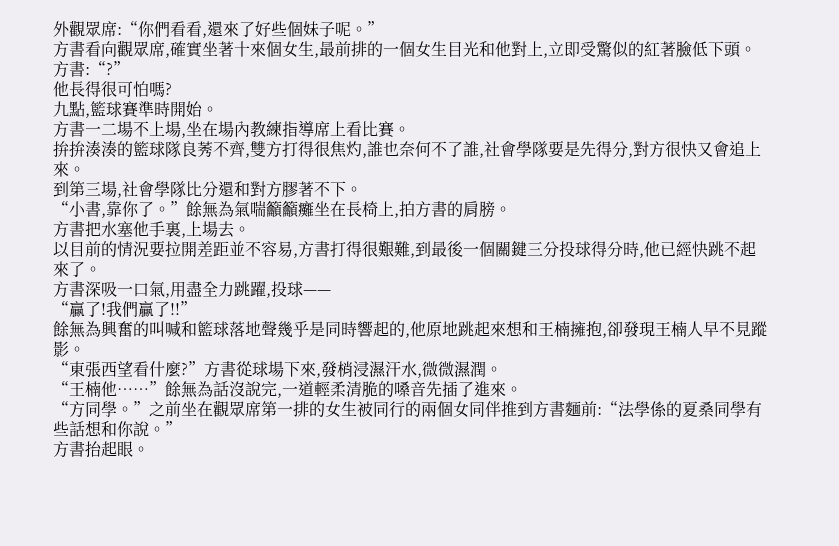外觀眾席:“你們看看,還來了好些個妹子呢。”
方書看向觀眾席,確實坐著十來個女生,最前排的一個女生目光和他對上,立即受驚似的紅著臉低下頭。
方書:“?”
他長得很可怕嗎?
九點,籃球賽準時開始。
方書一二場不上場,坐在場內教練指導席上看比賽。
拚拚湊湊的籃球隊良莠不齊,雙方打得很焦灼,誰也奈何不了誰,社會學隊要是先得分,對方很快又會追上來。
到第三場,社會學隊比分還和對方膠著不下。
“小書,靠你了。”餘無為氣喘籲籲癱坐在長椅上,拍方書的肩膀。
方書把水塞他手裏,上場去。
以目前的情況要拉開差距並不容易,方書打得很艱難,到最後一個關鍵三分投球得分時,他已經快跳不起來了。
方書深吸一口氣,用盡全力跳躍,投球——
“贏了!我們贏了!!”
餘無為興奮的叫喊和籃球落地聲幾乎是同時響起的,他原地跳起來想和王楠擁抱,卻發現王楠人早不見蹤影。
“東張西望看什麼?”方書從球場下來,發梢浸濕汗水,微微濕潤。
“王楠他……”餘無為話沒說完,一道輕柔清脆的嗓音先插了進來。
“方同學。”之前坐在觀眾席第一排的女生被同行的兩個女同伴推到方書麵前:“法學係的夏桑同學有些話想和你說。”
方書抬起眼。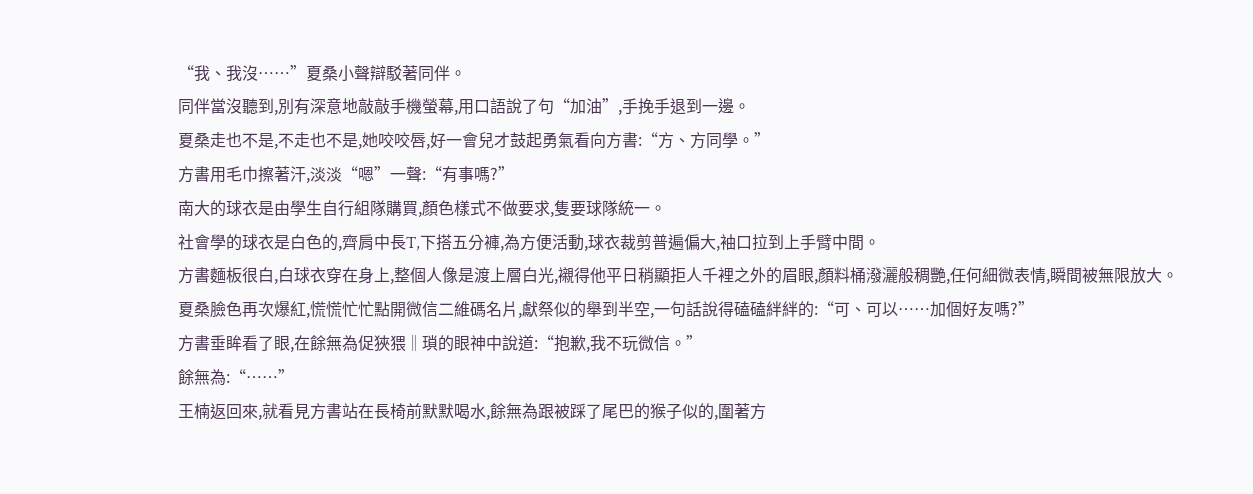“我、我沒……”夏桑小聲辯駁著同伴。
同伴當沒聽到,別有深意地敲敲手機螢幕,用口語說了句“加油”,手挽手退到一邊。
夏桑走也不是,不走也不是,她咬咬唇,好一會兒才鼓起勇氣看向方書:“方、方同學。”
方書用毛巾擦著汗,淡淡“嗯”一聲:“有事嗎?”
南大的球衣是由學生自行組隊購買,顏色樣式不做要求,隻要球隊統一。
社會學的球衣是白色的,齊肩中長T,下搭五分褲,為方便活動,球衣裁剪普遍偏大,袖口拉到上手臂中間。
方書麵板很白,白球衣穿在身上,整個人像是渡上層白光,襯得他平日稍顯拒人千裡之外的眉眼,顏料桶潑灑般稠艷,任何細微表情,瞬間被無限放大。
夏桑臉色再次爆紅,慌慌忙忙點開微信二維碼名片,獻祭似的舉到半空,一句話說得磕磕絆絆的:“可、可以……加個好友嗎?”
方書垂眸看了眼,在餘無為促狹猥‖瑣的眼神中說道:“抱歉,我不玩微信。”
餘無為:“……”
王楠返回來,就看見方書站在長椅前默默喝水,餘無為跟被踩了尾巴的猴子似的,圍著方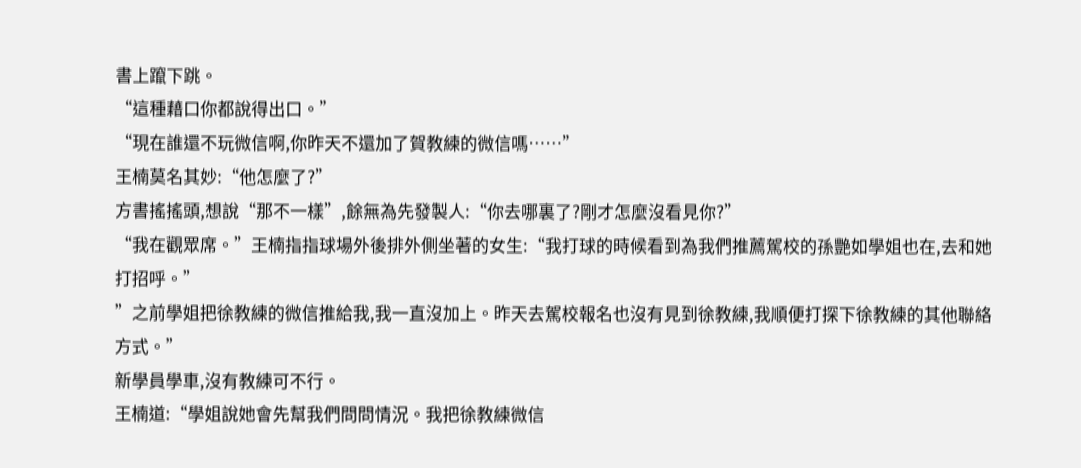書上躥下跳。
“這種藉口你都說得出口。”
“現在誰還不玩微信啊,你昨天不還加了賀教練的微信嗎……”
王楠莫名其妙:“他怎麼了?”
方書搖搖頭,想說“那不一樣”,餘無為先發製人:“你去哪裏了?剛才怎麼沒看見你?”
“我在觀眾席。”王楠指指球場外後排外側坐著的女生:“我打球的時候看到為我們推薦駕校的孫艷如學姐也在,去和她打招呼。”
”之前學姐把徐教練的微信推給我,我一直沒加上。昨天去駕校報名也沒有見到徐教練,我順便打探下徐教練的其他聯絡方式。”
新學員學車,沒有教練可不行。
王楠道:“學姐說她會先幫我們問問情況。我把徐教練微信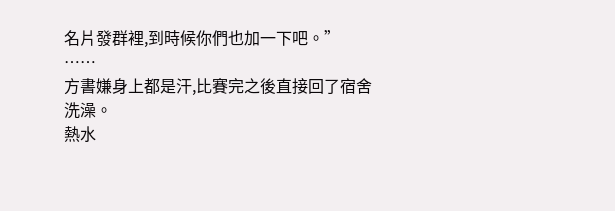名片發群裡,到時候你們也加一下吧。”
……
方書嫌身上都是汗,比賽完之後直接回了宿舍洗澡。
熱水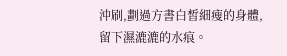沖刷,劃過方書白皙細瘦的身體,留下濕漉漉的水痕。